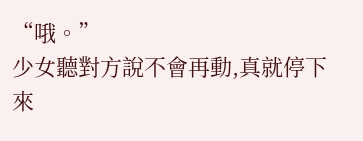“哦。”
少女聽對方說不會再動,真就停下來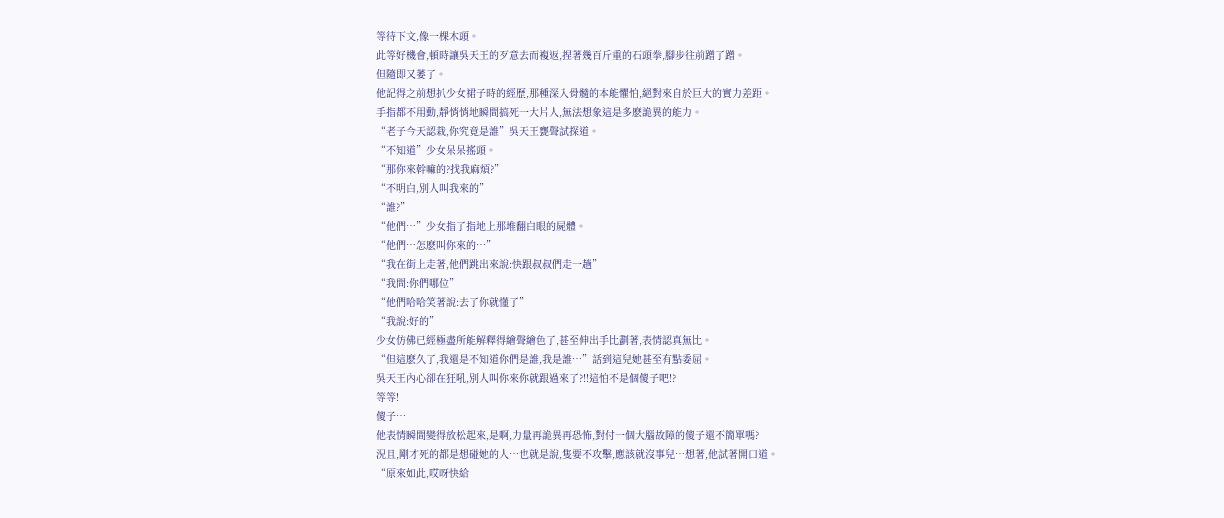等待下文,像一棵木頭。
此等好機會,頓時讓吳天王的歹意去而複返,捏著幾百斤重的石頭拳,腳步往前蹭了蹭。
但隨即又萎了。
他記得之前想扒少女裙子時的經歷,那種深入骨髓的本能懼怕,絕對來自於巨大的實力差距。
手指都不用動,靜悄悄地瞬間搞死一大片人,無法想象這是多麽詭異的能力。
“老子今天認栽,你究竟是誰”吳天王甕聲試探道。
“不知道”少女呆呆搖頭。
“那你來幹嘛的?找我麻煩?”
“不明白,別人叫我來的”
“誰?”
“他們…”少女指了指地上那堆翻白眼的屍體。
“他們…怎麽叫你來的…”
“我在街上走著,他們跳出來說:快跟叔叔們走一趟”
“我問:你們哪位”
“他們哈哈笑著說:去了你就懂了”
“我說:好的”
少女仿佛已經極盡所能解釋得繪聲繪色了,甚至伸出手比劃著,表情認真無比。
“但這麽久了,我還是不知道你們是誰,我是誰…”話到這兒她甚至有點委屈。
吳天王內心卻在狂吼,別人叫你來你就跟過來了?!!這怕不是個傻子吧!?
等等!
傻子…
他表情瞬間變得放松起來,是啊,力量再詭異再恐怖,對付一個大腦故障的傻子還不簡單嗎?
況且,剛才死的都是想碰她的人…也就是說,隻要不攻擊,應該就沒事兒…想著,他試著開口道。
“原來如此,哎呀快給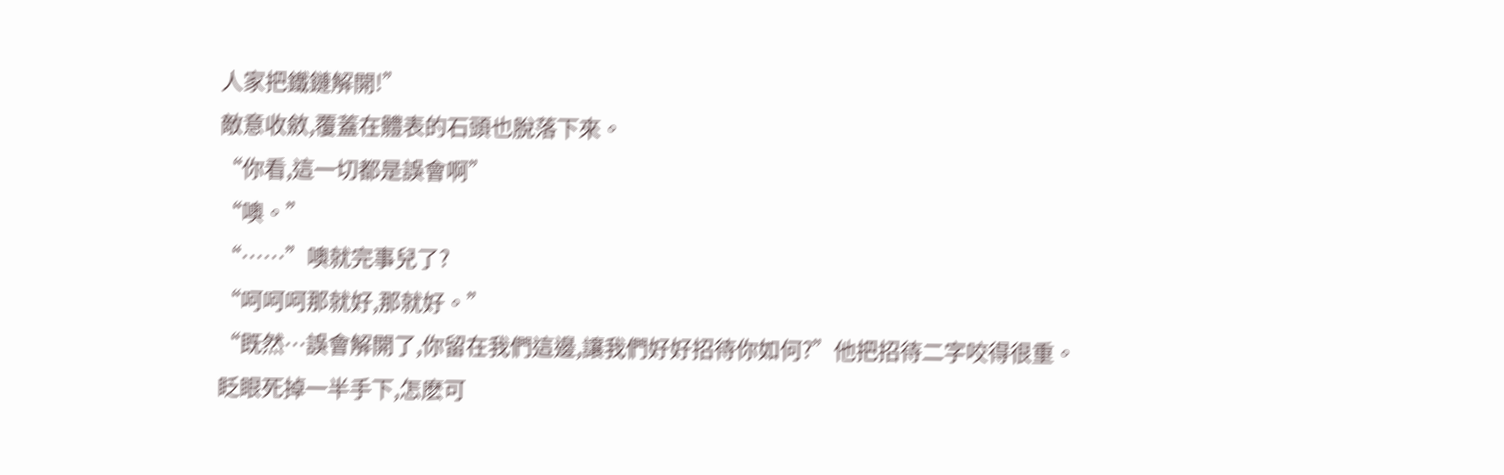人家把鐵鏈解開!”
敵意收斂,覆蓋在體表的石頭也脫落下來。
“你看,這一切都是誤會啊”
“噢。”
“……”噢就完事兒了?
“呵呵呵那就好,那就好。”
“既然…誤會解開了,你留在我們這邊,讓我們好好招待你如何?”他把招待二字咬得很重。
眨眼死掉一半手下,怎麽可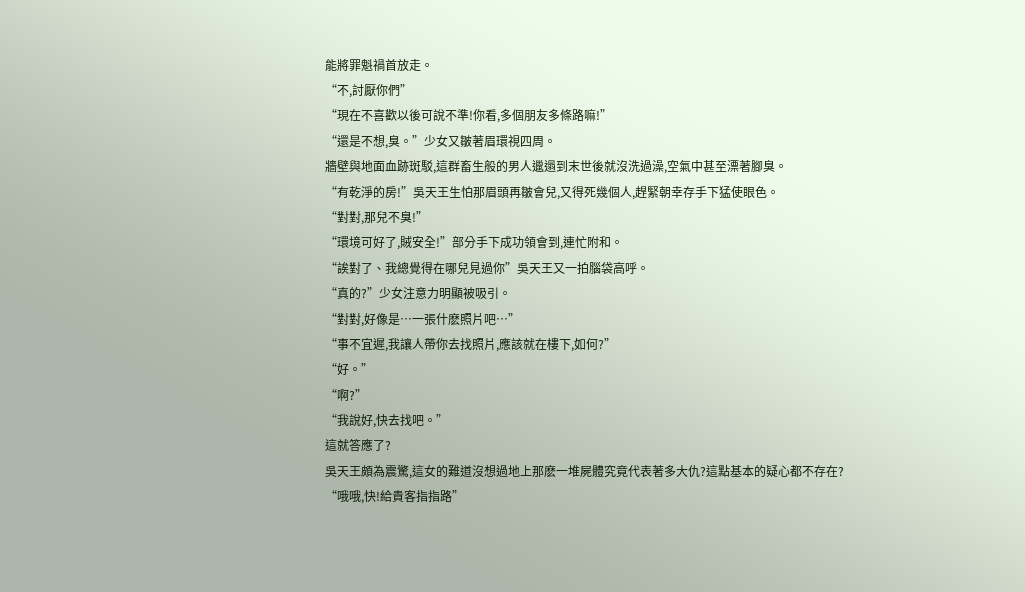能將罪魁禍首放走。
“不,討厭你們”
“現在不喜歡以後可說不準!你看,多個朋友多條路嘛!”
“還是不想,臭。”少女又皺著眉環視四周。
牆壁與地面血跡斑駁,這群畜生般的男人邋遢到末世後就沒洗過澡,空氣中甚至漂著腳臭。
“有乾淨的房!”吳天王生怕那眉頭再皺會兒,又得死幾個人,趕緊朝幸存手下猛使眼色。
“對對,那兒不臭!”
“環境可好了,賊安全!”部分手下成功領會到,連忙附和。
“誒對了、我總覺得在哪兒見過你”吳天王又一拍腦袋高呼。
“真的?”少女注意力明顯被吸引。
“對對,好像是…一張什麽照片吧…”
“事不宜遲,我讓人帶你去找照片,應該就在樓下,如何?”
“好。”
“啊?”
“我說好,快去找吧。”
這就答應了?
吳天王頗為震驚,這女的難道沒想過地上那麽一堆屍體究竟代表著多大仇?這點基本的疑心都不存在?
“哦哦,快!給貴客指指路”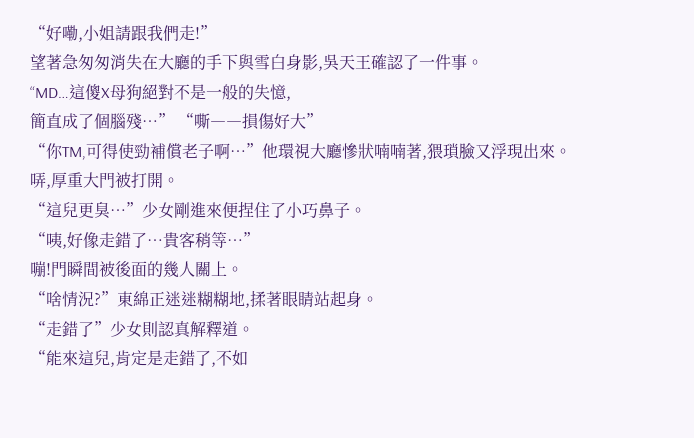“好嘞,小姐請跟我們走!”
望著急匆匆消失在大廳的手下與雪白身影,吳天王確認了一件事。
“MD…這傻X母狗絕對不是一般的失憶,
簡直成了個腦殘…” “嘶――損傷好大”
“你TM,可得使勁補償老子啊…”他環視大廳慘狀喃喃著,猥瑣臉又浮現出來。
哢,厚重大門被打開。
“這兒更臭…”少女剛進來便捏住了小巧鼻子。
“咦,好像走錯了…貴客稍等…”
嘣!門瞬間被後面的幾人關上。
“啥情況?”東綿正迷迷糊糊地,揉著眼睛站起身。
“走錯了”少女則認真解釋道。
“能來這兒,肯定是走錯了,不如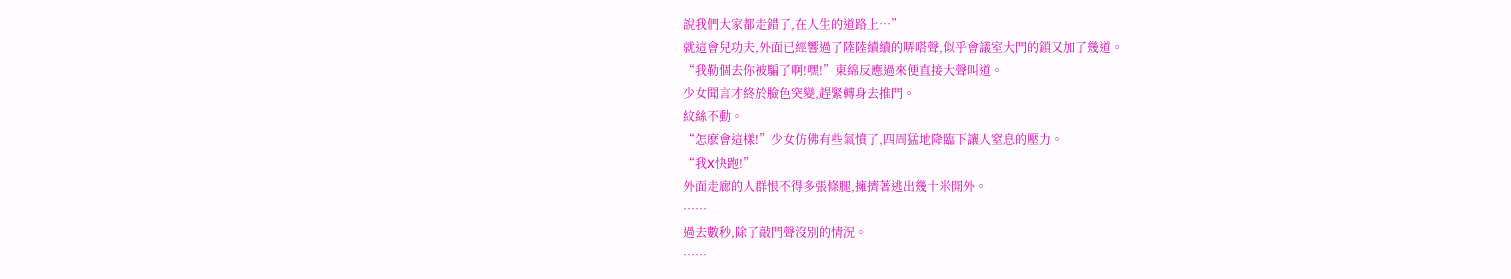說我們大家都走錯了,在人生的道路上…”
就這會兒功夫,外面已經響過了陸陸續續的哢嗒聲,似乎會議室大門的鎖又加了幾道。
“我勒個去你被騙了啊!嘿!”東綿反應過來便直接大聲叫道。
少女聞言才終於臉色突變,趕緊轉身去推門。
紋絲不動。
“怎麽會這樣!”少女仿佛有些氣憤了,四周猛地降臨下讓人窒息的壓力。
“我X快跑!”
外面走廊的人群恨不得多張條腿,擁擠著逃出幾十米開外。
……
過去數秒,除了敲門聲沒別的情況。
……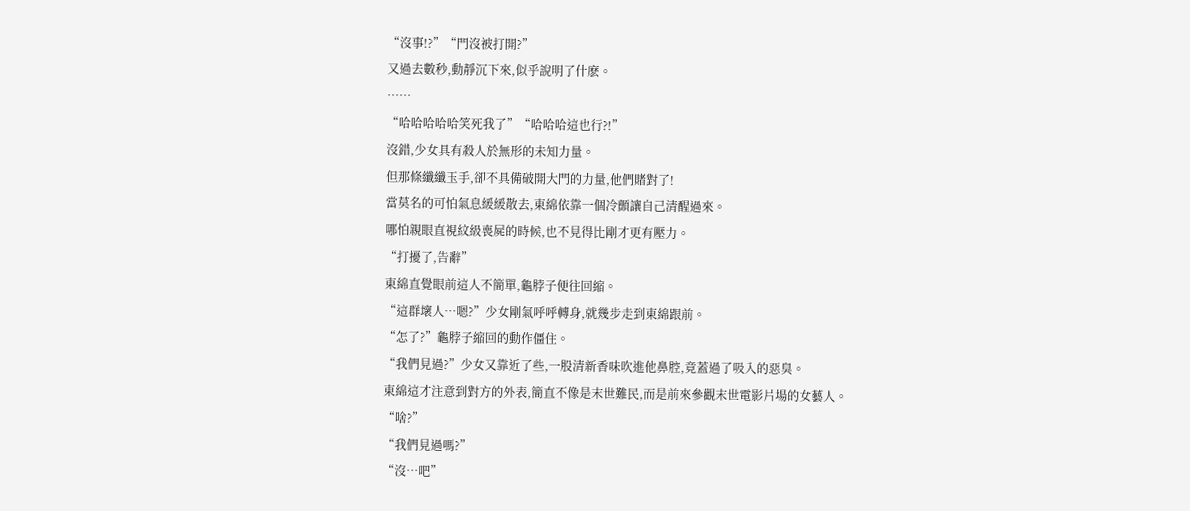“沒事!?”“門沒被打開?”
又過去數秒,動靜沉下來,似乎說明了什麽。
……
“哈哈哈哈哈笑死我了”“哈哈哈這也行?!”
沒錯,少女具有殺人於無形的未知力量。
但那條纖纖玉手,卻不具備破開大門的力量,他們賭對了!
當莫名的可怕氣息緩緩散去,東綿依靠一個冷顫讓自己清醒過來。
哪怕親眼直視紋級喪屍的時候,也不見得比剛才更有壓力。
“打擾了,告辭”
東綿直覺眼前這人不簡單,龜脖子便往回縮。
“這群壞人…嗯?”少女剛氣呼呼轉身,就幾步走到東綿跟前。
“怎了?”龜脖子縮回的動作僵住。
“我們見過?”少女又靠近了些,一股清新香味吹進他鼻腔,竟蓋過了吸入的惡臭。
東綿這才注意到對方的外表,簡直不像是末世難民,而是前來參觀末世電影片場的女藝人。
“啥?”
“我們見過嗎?”
“沒…吧”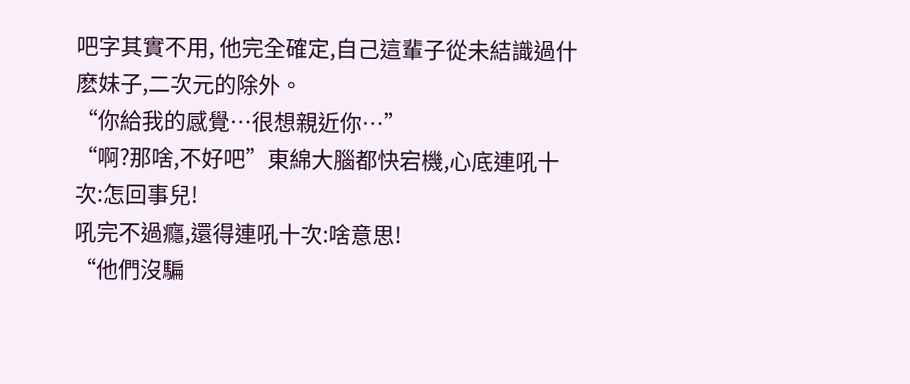吧字其實不用, 他完全確定,自己這輩子從未結識過什麽妹子,二次元的除外。
“你給我的感覺…很想親近你…”
“啊?那啥,不好吧”東綿大腦都快宕機,心底連吼十次:怎回事兒!
吼完不過癮,還得連吼十次:啥意思!
“他們沒騙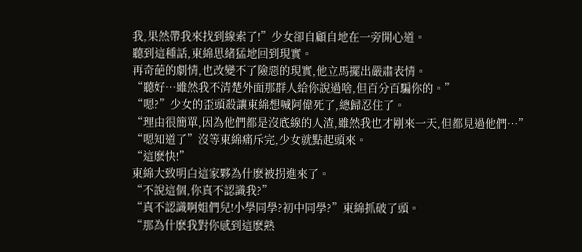我,果然帶我來找到線索了!”少女卻自顧自地在一旁開心道。
聽到這種話,東綿思緒猛地回到現實。
再奇葩的劇情,也改變不了險惡的現實,他立馬擺出嚴肅表情。
“聽好…雖然我不清楚外面那群人給你說過啥,但百分百騙你的。”
“嗯?”少女的歪頭殺讓東綿想喊阿偉死了,總歸忍住了。
“理由很簡單,因為他們都是沒底線的人渣,雖然我也才剛來一天,但都見過他們…”
“嗯知道了”沒等東綿痛斥完,少女就點起頭來。
“這麽快!”
東綿大致明白這家夥為什麽被拐進來了。
“不說這個,你真不認識我?”
“真不認識啊姐們兒!小學同學?初中同學?”東綿抓破了頭。
“那為什麽我對你感到這麽熟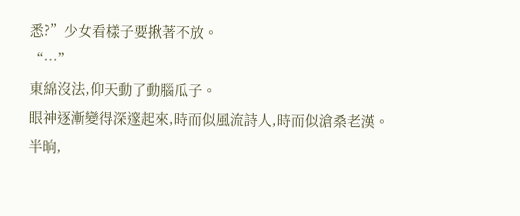悉?”少女看樣子要揪著不放。
“…”
東綿沒法,仰天動了動腦瓜子。
眼神逐漸變得深邃起來,時而似風流詩人,時而似滄桑老漢。
半晌,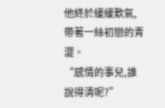他終於緩緩歎氣,帶著一絲初戀的青澀。
“感情的事兒,誰說得清呢?”